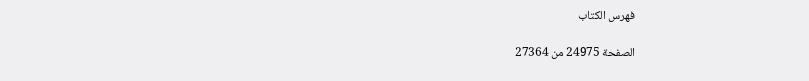فهرس الكتاب

الصفحة 24975 من 27364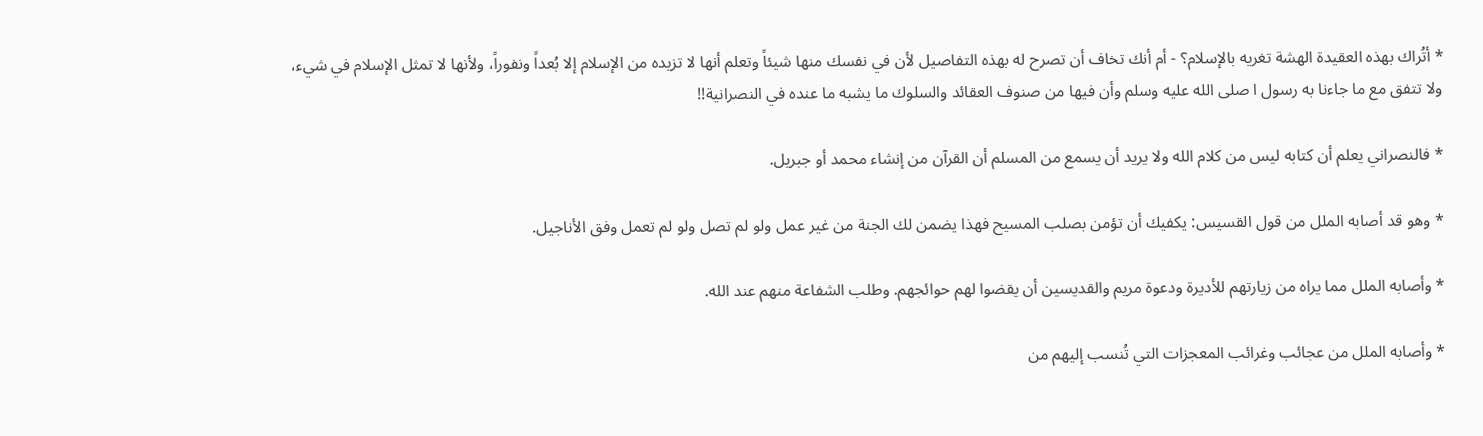* أتُراك بهذه العقيدة الهشة تغريه بالإسلام؟ - أم أنك تخاف أن تصرح له بهذه التفاصيل لأن في نفسك منها شيئاً وتعلم أنها لا تزيده من الإسلام إلا بُعداً ونفوراً، ولأنها لا تمثل الإسلام في شيء، ولا تتفق مع ما جاءنا به رسول ا صلى الله عليه وسلم وأن فيها من صنوف العقائد والسلوك ما يشبه ما عنده في النصرانية!!

* فالنصراني يعلم أن كتابه ليس من كلام الله ولا يريد أن يسمع من المسلم أن القرآن من إنشاء محمد أو جبريل.

* وهو قد أصابه الملل من قول القسيس: يكفيك أن تؤمن بصلب المسيح فهذا يضمن لك الجنة من غير عمل ولو لم تصل ولو لم تعمل وفق الأناجيل.

* وأصابه الملل مما يراه من زيارتهم للأديرة ودعوة مريم والقديسين أن يقضوا لهم حوائجهم. وطلب الشفاعة منهم عند الله.

* وأصابه الملل من عجائب وغرائب المعجزات التي تُنسب إليهم من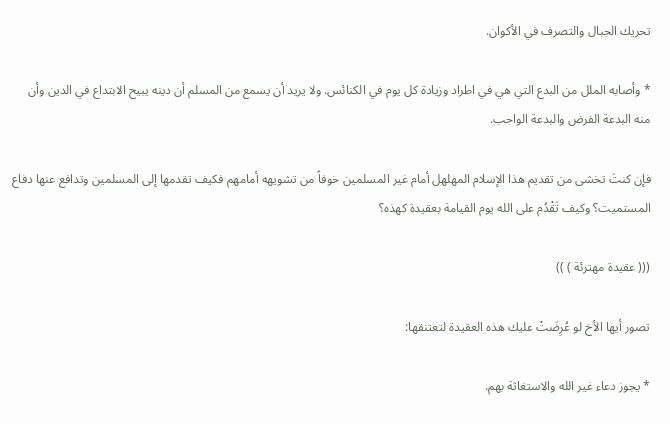تحريك الجبال والتصرف في الأكوان.

* وأصابه الملل من البدع التي هي في اطراد وزيادة كل يوم في الكنائس. ولا يريد أن يسمع من المسلم أن دينه يبيح الابتداع في الدين وأن منه البدعة الفرض والبدعة الواجب.

فإن كنتَ تخشى من تقديم هذا الإسلام المهلهل أمام غير المسلمين خوفاً من تشويهه أمامهم فكيف تقدمها إلى المسلمين وتدافع عنها دفاع المستميت؟ وكيف تَقْدُم على الله يوم القيامة بعقيدة كهذه؟

((( عقيدة مهترئة ) ))

تصور أيها الأخ لو عُرِضَتْ عليك هذه العقيدة لتعتنقها:

* يجوز دعاء غير الله والاستغاثة بهم.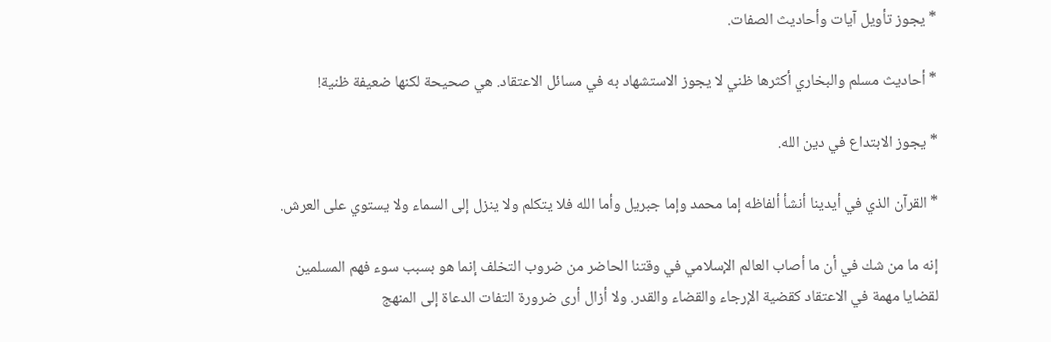* يجوز تأويل آيات وأحاديث الصفات.

* أحاديث مسلم والبخاري أكثرها ظني لا يجوز الاستشهاد به في مسائل الاعتقاد. هي صحيحة لكنها ضعيفة ظنية!

* يجوز الابتداع في دين الله.

* القرآن الذي في أيدينا أنشأ ألفاظه إما محمد وإما جبريل وأما الله فلا يتكلم ولا ينزل إلى السماء ولا يستوي على العرش.

إنه ما من شك في أن ما أصاب العالم الإسلامي في وقتنا الحاضر من ضروب التخلف إنما هو بسبب سوء فهم المسلمين لقضايا مهمة في الاعتقاد كقضية الإرجاء والقضاء والقدر. ولا أزال أرى ضرورة التفات الدعاة إلى المنهج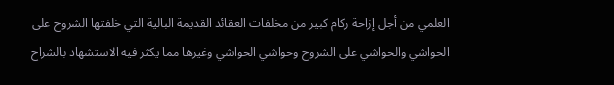العلمي من أجل إزاحة ركام كبير من مخلفات العقائد القديمة البالية التي خلفتها الشروح على الحواشي والحواشي على الشروح وحواشي الحواشي وغيرها مما يكثر فيه الاستشهاد بالشراح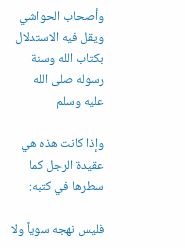وأصحاب الحواشي ويقل فيه الاستدلال بكتاب الله وسنة رسوله صلى الله عليه وسلم

وإذا كانت هذه هي عقيدة الرجل كما سطرها في كتبه:

فليس نهجه سوياً ولا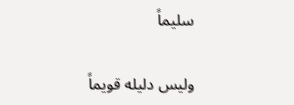سليماً

وليس دليله قويماً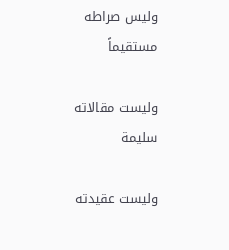وليس صراطه مستقيماً

وليست مقالاته سليمة

وليست عقيدته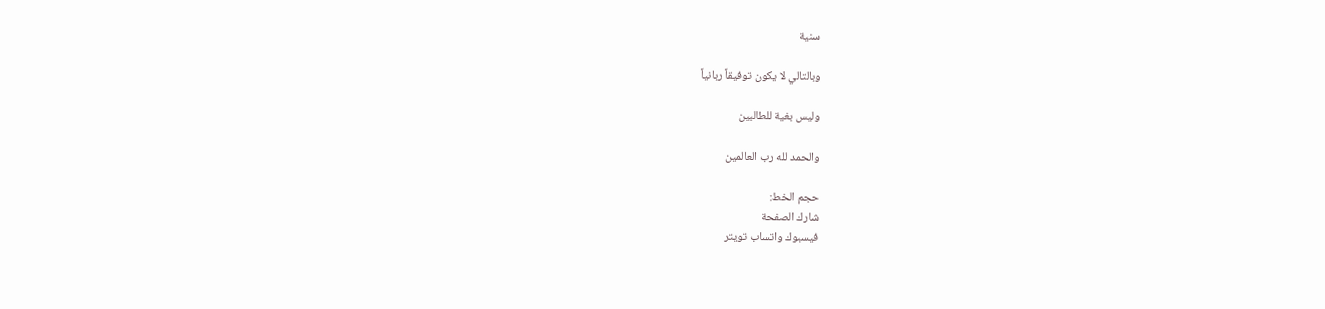سنية

وبالتالي لا يكون توفيقاً ربانياً

وليس بغية للطالبين

والحمد لله رب العالمين

حجم الخط:
شارك الصفحة
فيسبوك واتساب تويتر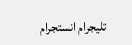تليجرام انستجرام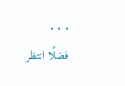. . .
فضلًا انتظر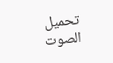تحميل الصوت